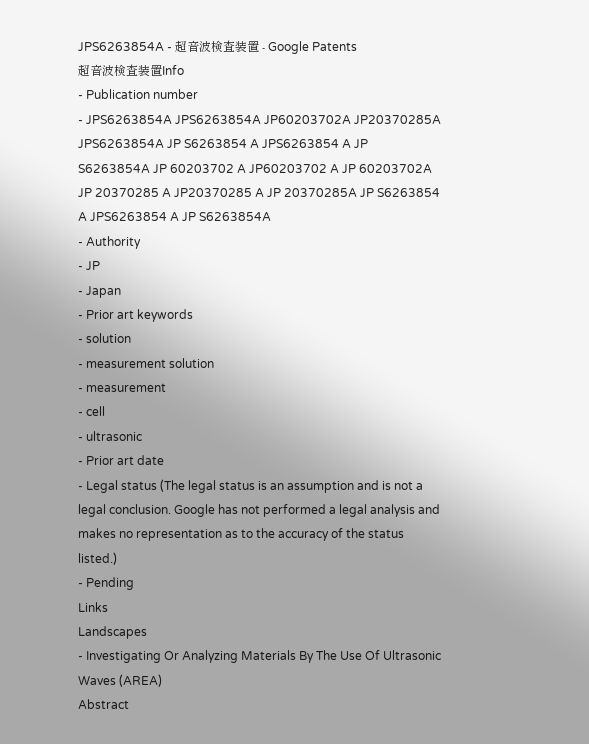JPS6263854A - 超音波検査装置 - Google Patents
超音波検査装置Info
- Publication number
- JPS6263854A JPS6263854A JP60203702A JP20370285A JPS6263854A JP S6263854 A JPS6263854 A JP S6263854A JP 60203702 A JP60203702 A JP 60203702A JP 20370285 A JP20370285 A JP 20370285A JP S6263854 A JPS6263854 A JP S6263854A
- Authority
- JP
- Japan
- Prior art keywords
- solution
- measurement solution
- measurement
- cell
- ultrasonic
- Prior art date
- Legal status (The legal status is an assumption and is not a legal conclusion. Google has not performed a legal analysis and makes no representation as to the accuracy of the status listed.)
- Pending
Links
Landscapes
- Investigating Or Analyzing Materials By The Use Of Ultrasonic Waves (AREA)
Abstract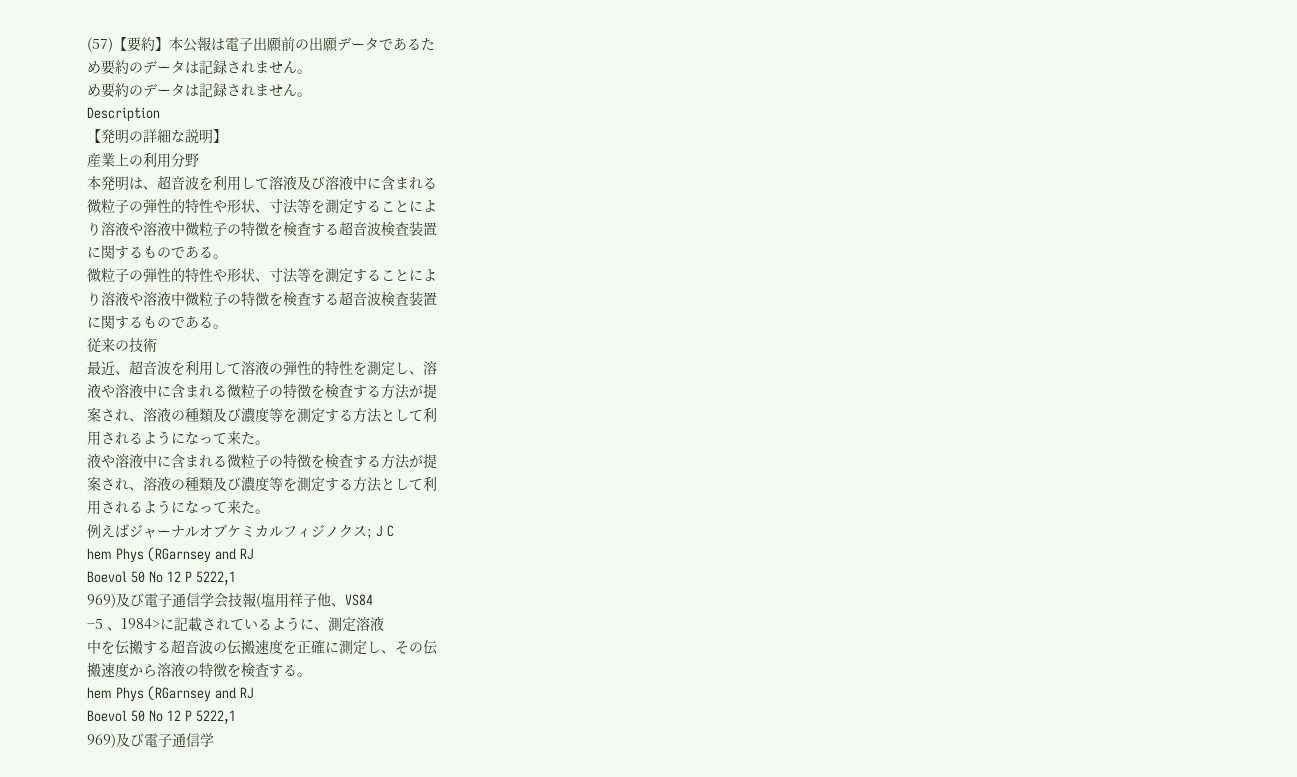(57)【要約】本公報は電子出願前の出願データであるた
め要約のデータは記録されません。
め要約のデータは記録されません。
Description
【発明の詳細な説明】
産業上の利用分野
本発明は、超音波を利用して溶液及び溶液中に含まれる
微粒子の弾性的特性や形状、寸法等を測定することによ
り溶液や溶液中微粒子の特徴を検査する超音波検査装置
に関するものである。
微粒子の弾性的特性や形状、寸法等を測定することによ
り溶液や溶液中微粒子の特徴を検査する超音波検査装置
に関するものである。
従来の技術
最近、超音波を利用して溶液の弾性的特性を測定し、溶
液や溶液中に含まれる微粒子の特徴を検査する方法が提
案され、溶液の種類及び濃度等を測定する方法として利
用されるようになって来た。
液や溶液中に含まれる微粒子の特徴を検査する方法が提
案され、溶液の種類及び濃度等を測定する方法として利
用されるようになって来た。
例えばジャーナルオブケミカルフィジノクス; J C
hem Phys (RGarnsey and RJ
Boevol 50 No 12 P 5222,1
969)及び電子通信学会技報(塩用祥子他、VS84
−5 、1984>に記載されているように、測定溶液
中を伝搬する超音波の伝搬速度を正確に測定し、その伝
搬速度から溶液の特徴を検査する。
hem Phys (RGarnsey and RJ
Boevol 50 No 12 P 5222,1
969)及び電子通信学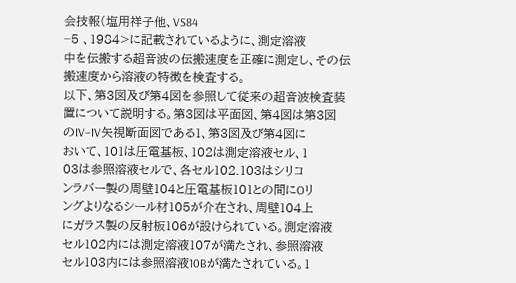会技報(塩用祥子他、VS84
−5 、1984>に記載されているように、測定溶液
中を伝搬する超音波の伝搬速度を正確に測定し、その伝
搬速度から溶液の特徴を検査する。
以下、第3図及び第4図を参照して従来の超音波検査装
置について説明する。第3図は平面図、第4図は第3図
のIV−IV矢視断面図である1、第3図及び第4図に
おいて、101は圧電基板、102は測定溶液セル、1
03は参照溶液セルで、各セル102.103はシリコ
ンラバー製の周壁104と圧電基板101との間にOリ
ングよりなるシール材105が介在され、周壁104上
にガラス製の反射板106が設けられている。測定溶液
セル102内には測定溶液107が満たされ、参照溶液
セル103内には参照溶液10Bが満たされている。1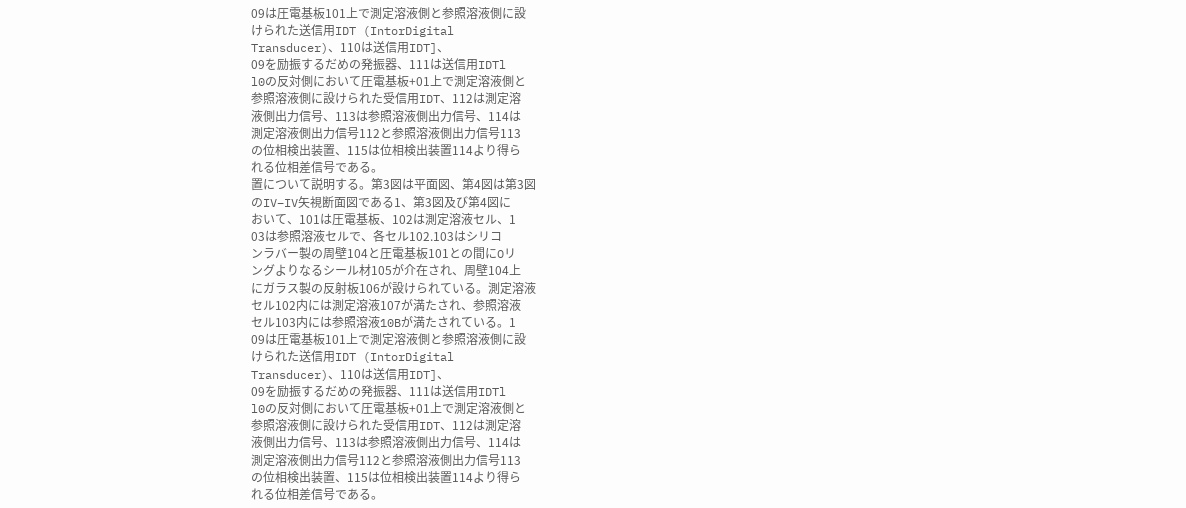09は圧電基板101上で測定溶液側と参照溶液側に設
けられた送信用IDT (IntorDigital
Transducer)、110は送信用IDT]、
09を励振するだめの発振器、111は送信用IDTl
l0の反対側において圧電基板+01上で測定溶液側と
参照溶液側に設けられた受信用IDT、112は測定溶
液側出力信号、113は参照溶液側出力信号、114は
測定溶液側出力信号112と参照溶液側出力信号113
の位相検出装置、115は位相検出装置114より得ら
れる位相差信号である。
置について説明する。第3図は平面図、第4図は第3図
のIV−IV矢視断面図である1、第3図及び第4図に
おいて、101は圧電基板、102は測定溶液セル、1
03は参照溶液セルで、各セル102.103はシリコ
ンラバー製の周壁104と圧電基板101との間にOリ
ングよりなるシール材105が介在され、周壁104上
にガラス製の反射板106が設けられている。測定溶液
セル102内には測定溶液107が満たされ、参照溶液
セル103内には参照溶液10Bが満たされている。1
09は圧電基板101上で測定溶液側と参照溶液側に設
けられた送信用IDT (IntorDigital
Transducer)、110は送信用IDT]、
09を励振するだめの発振器、111は送信用IDTl
l0の反対側において圧電基板+01上で測定溶液側と
参照溶液側に設けられた受信用IDT、112は測定溶
液側出力信号、113は参照溶液側出力信号、114は
測定溶液側出力信号112と参照溶液側出力信号113
の位相検出装置、115は位相検出装置114より得ら
れる位相差信号である。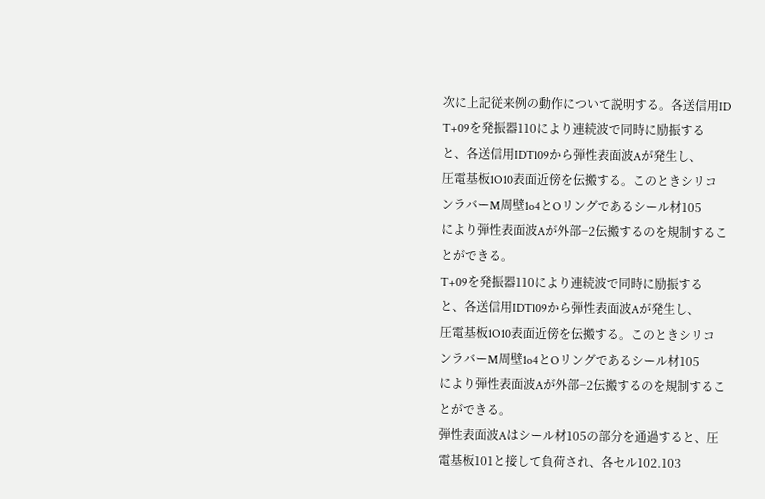次に上記従来例の動作について説明する。各送信用ID
T+09を発振器110により連続波で同時に励振する
と、各送信用IDTl09から弾性表面波Aが発生し、
圧電基板1O10表面近傍を伝搬する。このときシリコ
ンラバーM周壁1o4とOリングであるシール材105
により弾性表面波Aが外部−2伝搬するのを規制するこ
とができる。
T+09を発振器110により連続波で同時に励振する
と、各送信用IDTl09から弾性表面波Aが発生し、
圧電基板1O10表面近傍を伝搬する。このときシリコ
ンラバーM周壁1o4とOリングであるシール材105
により弾性表面波Aが外部−2伝搬するのを規制するこ
とができる。
弾性表面波Aはシール材105の部分を通過すると、圧
電基板101と接して負荷され、各セル102.103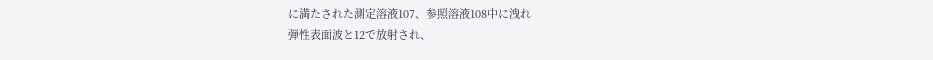に満たされた測定溶液107、参照溶液108中に洩れ
弾性表面波と12で放射され、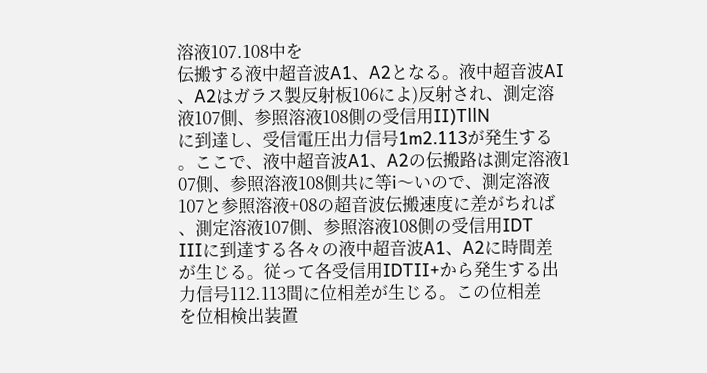溶液107.108中を
伝搬する液中超音波A1、A2となる。液中超音波AI
、A2はガラス製反射板106によ)反射され、測定溶
液107側、参照溶液108側の受信用II)TllN
に到達し、受信電圧出力信号1m2.113が発生する
。ここで、液中超音波A1、A2の伝搬路は測定溶液1
07側、参照溶液108側共に等i〜いので、測定溶液
107と参照溶液+08の超音波伝搬速度に差がちれば
、測定溶液107側、参照溶液108側の受信用IDT
IIIに到達する各々の液中超音波A1、A2に時間差
が生じる。従って各受信用IDTII+から発生する出
力信号112.113間に位相差が生じる。この位相差
を位相検出装置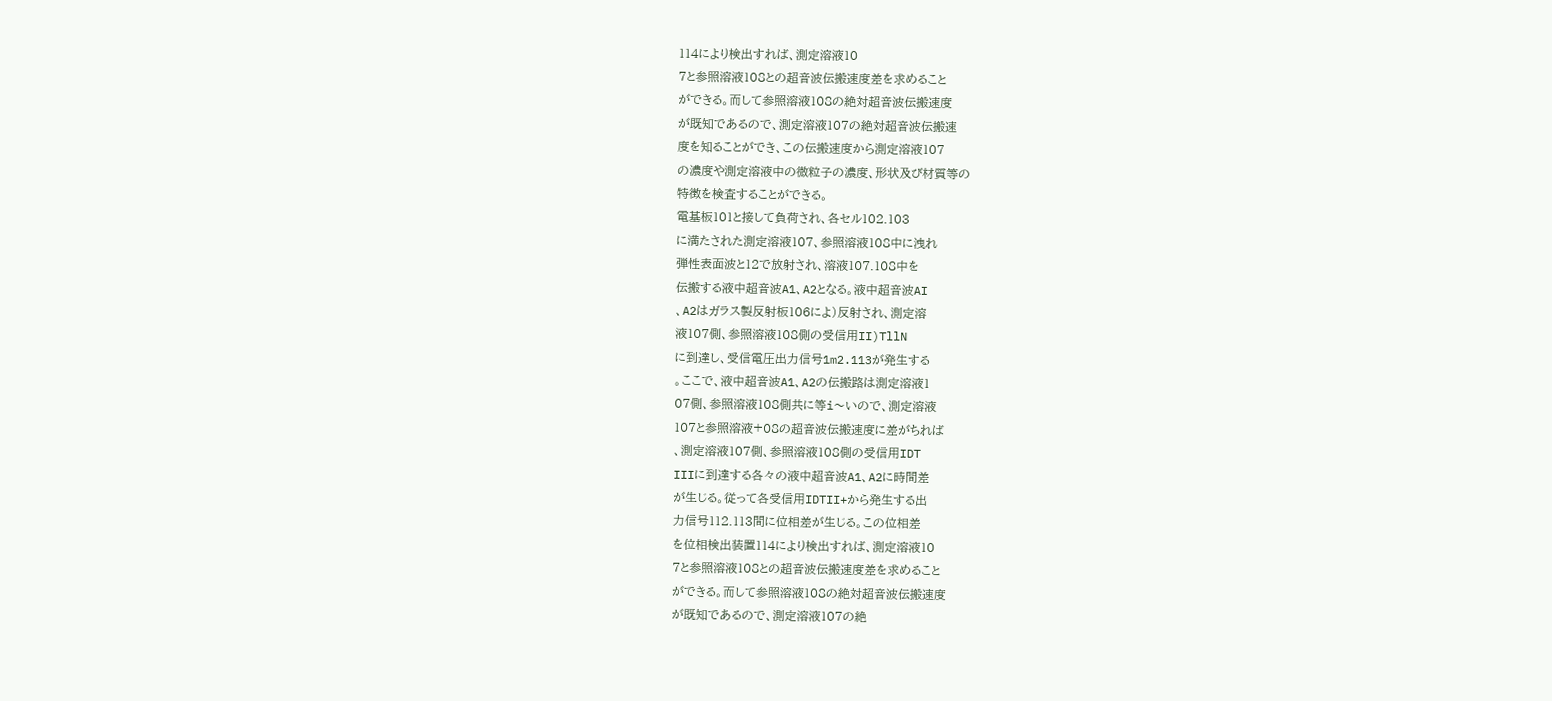114により検出すれば、測定溶液10
7と参照溶液108との超音波伝搬速度差を求めること
ができる。而して参照溶液108の絶対超音波伝搬速度
が既知であるので、測定溶液107の絶対超音波伝搬速
度を知ることができ、この伝搬速度から測定溶液107
の濃度や測定溶液中の微粒子の濃度、形状及び材質等の
特徴を検査することができる。
電基板101と接して負荷され、各セル102.103
に満たされた測定溶液107、参照溶液108中に洩れ
弾性表面波と12で放射され、溶液107.108中を
伝搬する液中超音波A1、A2となる。液中超音波AI
、A2はガラス製反射板106によ)反射され、測定溶
液107側、参照溶液108側の受信用II)TllN
に到達し、受信電圧出力信号1m2.113が発生する
。ここで、液中超音波A1、A2の伝搬路は測定溶液1
07側、参照溶液108側共に等i〜いので、測定溶液
107と参照溶液+08の超音波伝搬速度に差がちれば
、測定溶液107側、参照溶液108側の受信用IDT
IIIに到達する各々の液中超音波A1、A2に時間差
が生じる。従って各受信用IDTII+から発生する出
力信号112.113間に位相差が生じる。この位相差
を位相検出装置114により検出すれば、測定溶液10
7と参照溶液108との超音波伝搬速度差を求めること
ができる。而して参照溶液108の絶対超音波伝搬速度
が既知であるので、測定溶液107の絶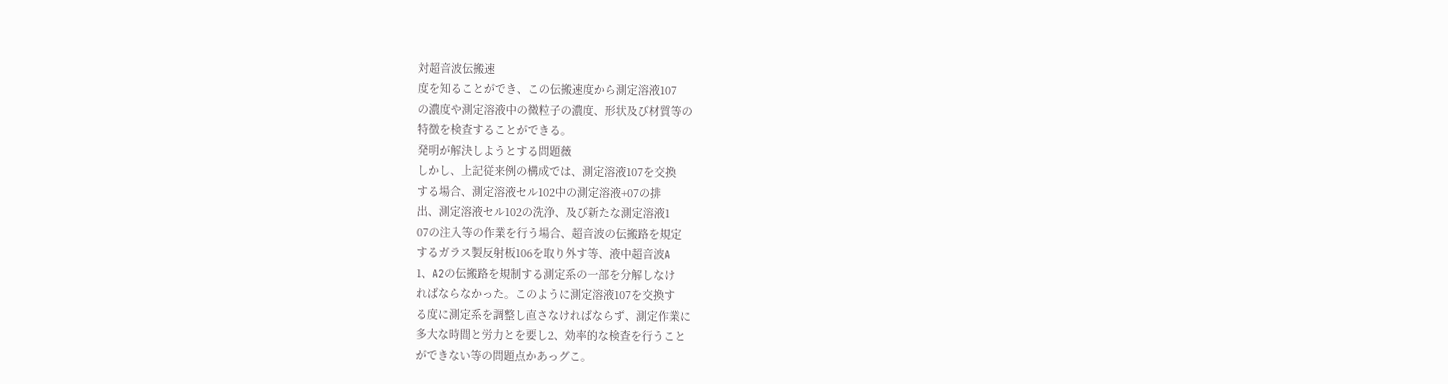対超音波伝搬速
度を知ることができ、この伝搬速度から測定溶液107
の濃度や測定溶液中の微粒子の濃度、形状及び材質等の
特徴を検査することができる。
発明が解決しようとする問題薇
しかし、上記従来例の構成では、測定溶液107を交換
する場合、測定溶液セル102中の測定溶液+07の排
出、測定溶液セル102の洗浄、及び新たな測定溶液1
07の注入等の作業を行う場合、超音波の伝搬路を規定
するガラス製反射板106を取り外す等、液中超音波A
1、A2の伝搬路を規制する測定系の一部を分解しなけ
ればならなかった。このように測定溶液107を交換す
る度に測定系を調整し直さなければならず、測定作業に
多大な時間と労力とを要し2、効率的な検査を行うこと
ができない等の問題点かあっグこ。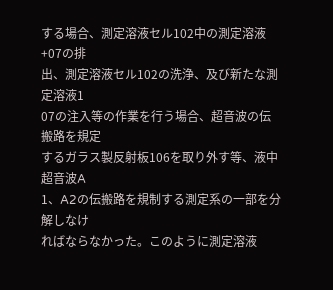する場合、測定溶液セル102中の測定溶液+07の排
出、測定溶液セル102の洗浄、及び新たな測定溶液1
07の注入等の作業を行う場合、超音波の伝搬路を規定
するガラス製反射板106を取り外す等、液中超音波A
1、A2の伝搬路を規制する測定系の一部を分解しなけ
ればならなかった。このように測定溶液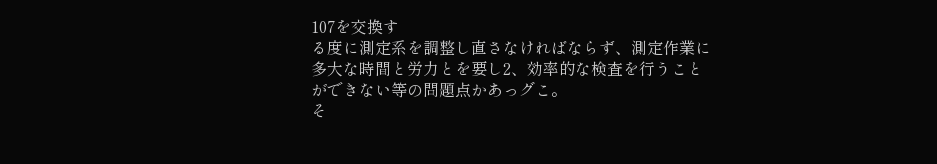107を交換す
る度に測定系を調整し直さなければならず、測定作業に
多大な時間と労力とを要し2、効率的な検査を行うこと
ができない等の問題点かあっグこ。
そ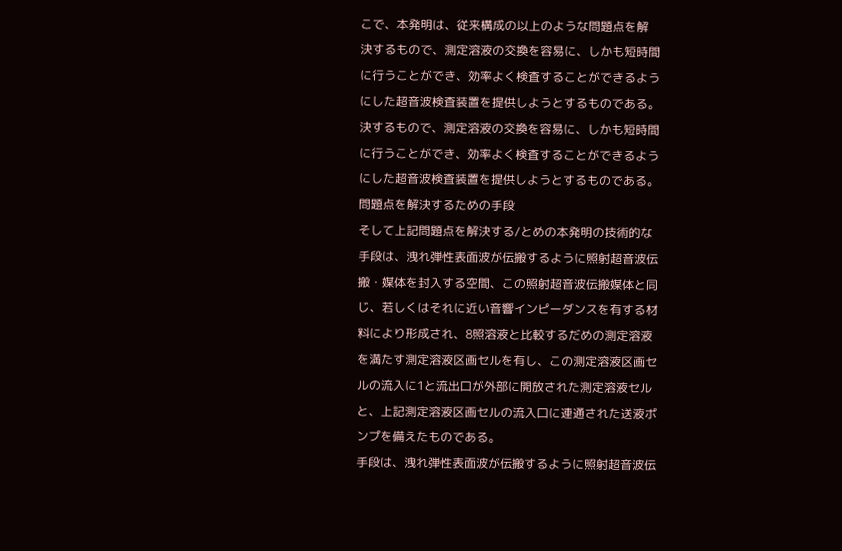こで、本発明は、従来構成の以上のような問題点を解
決するもので、測定溶液の交換を容易に、しかも短時間
に行うことができ、効率よく検査することができるよう
にした超音波検査装置を提供しようとするものである。
決するもので、測定溶液の交換を容易に、しかも短時間
に行うことができ、効率よく検査することができるよう
にした超音波検査装置を提供しようとするものである。
問題点を解決するための手段
そして上記問題点を解決する/とめの本発明の技術的な
手段は、洩れ弾性表面波が伝搬するように照射超音波伝
搬・媒体を封入する空間、この照射超音波伝搬媒体と同
じ、若しくはそれに近い音響インピーダンスを有する材
料により形成され、8照溶液と比較するだめの測定溶液
を満たす測定溶液区画セルを有し、この測定溶液区画セ
ルの流入に1と流出口が外部に開放された測定溶液セル
と、上記測定溶液区画セルの流入口に連通された送液ポ
ンプを備えたものである。
手段は、洩れ弾性表面波が伝搬するように照射超音波伝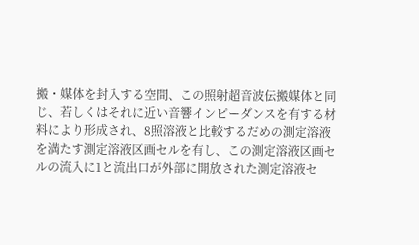搬・媒体を封入する空間、この照射超音波伝搬媒体と同
じ、若しくはそれに近い音響インピーダンスを有する材
料により形成され、8照溶液と比較するだめの測定溶液
を満たす測定溶液区画セルを有し、この測定溶液区画セ
ルの流入に1と流出口が外部に開放された測定溶液セ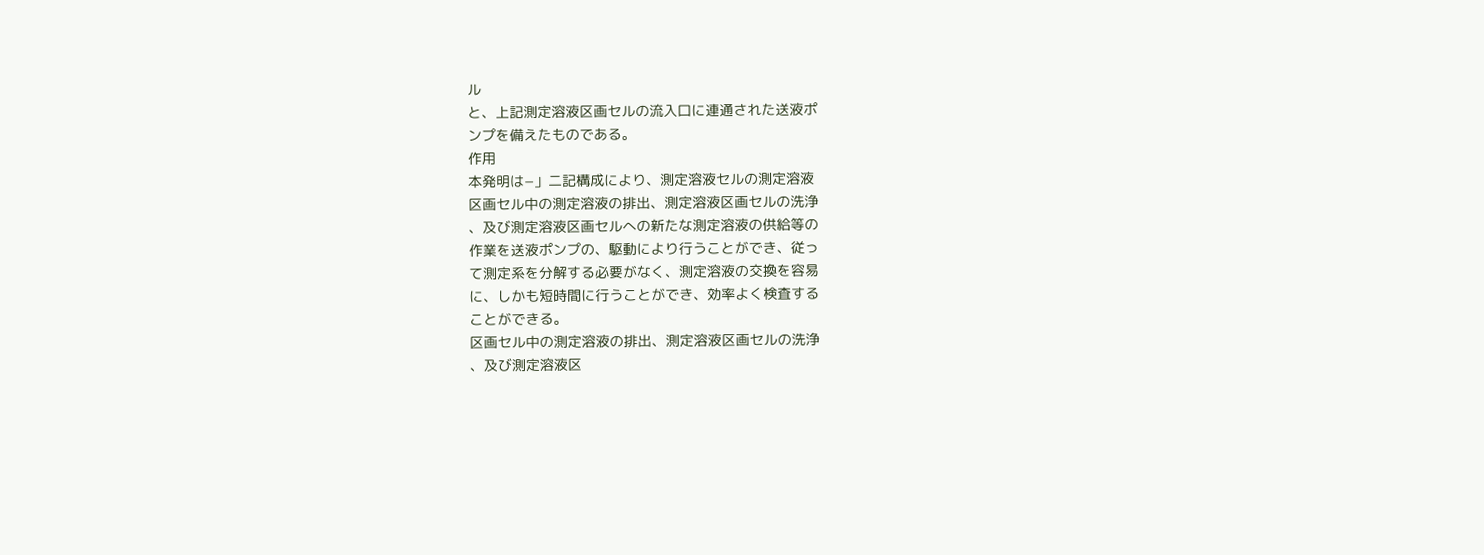ル
と、上記測定溶液区画セルの流入口に連通された送液ポ
ンプを備えたものである。
作用
本発明は−」二記構成により、測定溶液セルの測定溶液
区画セル中の測定溶液の排出、測定溶液区画セルの洗浄
、及び測定溶液区画セルへの新たな測定溶液の供給等の
作業を送液ポンプの、駆動により行うことができ、従っ
て測定系を分解する必要がなく、測定溶液の交換を容易
に、しかも短時間に行うことができ、効率よく検査する
ことができる。
区画セル中の測定溶液の排出、測定溶液区画セルの洗浄
、及び測定溶液区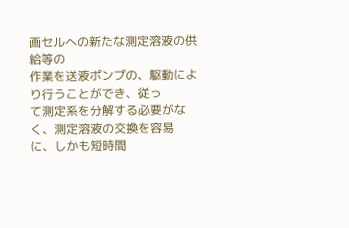画セルへの新たな測定溶液の供給等の
作業を送液ポンプの、駆動により行うことができ、従っ
て測定系を分解する必要がなく、測定溶液の交換を容易
に、しかも短時間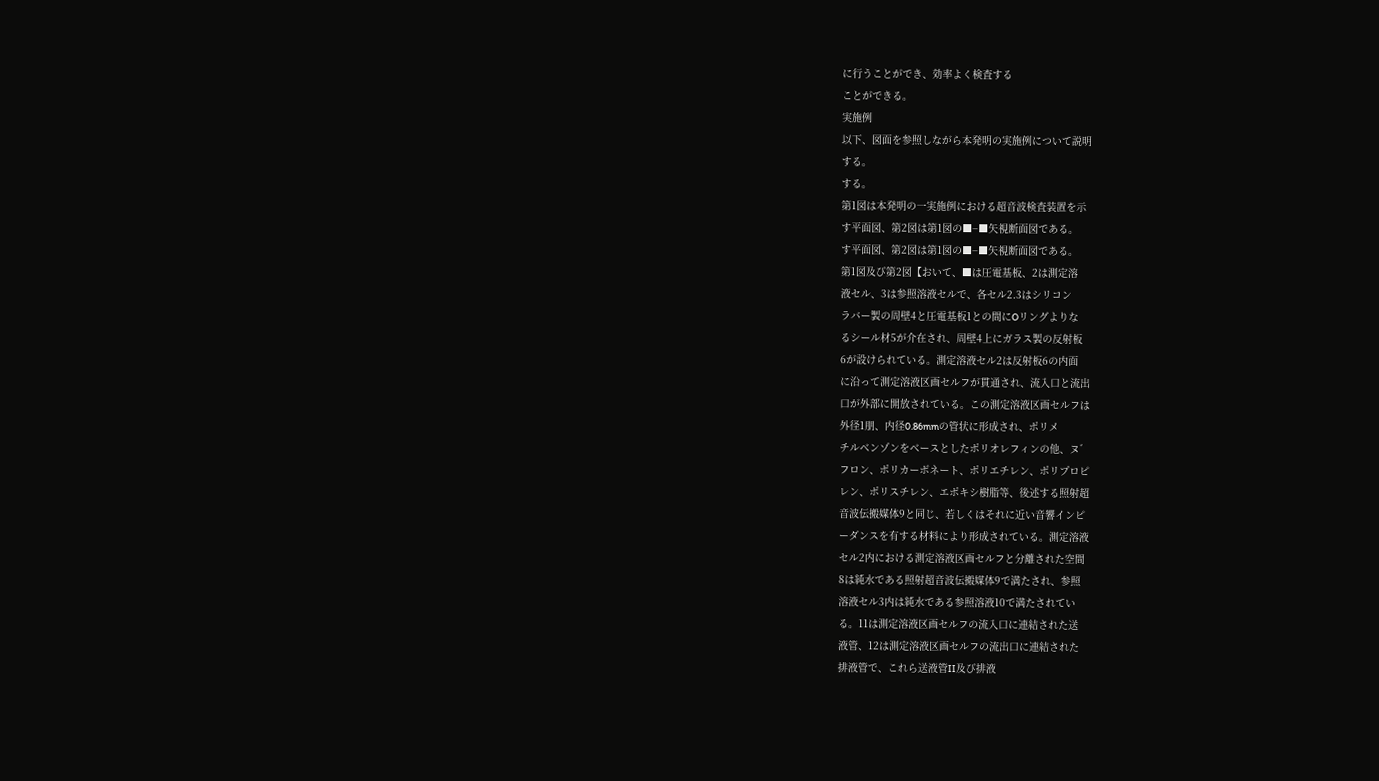に行うことができ、効率よく検査する
ことができる。
実施例
以下、図面を参照しながら本発明の実施例について説明
する。
する。
第1図は本発明の一実施例における超音波検査装置を示
す平面図、第2図は第1図の■−■矢視断面図である。
す平面図、第2図は第1図の■−■矢視断面図である。
第1図及び第2図【おいて、■は圧電基板、2は測定溶
液セル、3は参照溶液セルで、各セル2.3はシリコン
ラバー製の周壁4と圧電基板1との間にOリングよりな
るシール材5が介在され、周壁4上にガラス製の反射板
6が設けられている。測定溶液セル2は反射板6の内面
に沿って測定溶液区画セルフが貫通され、流入口と流出
口が外部に開放されている。この測定溶液区画セルフは
外径1朋、内径0.86mmの管状に形成され、ポリメ
チルベンゾンをベースとしたポリオレフィンの他、ヌ゛
フロン、ポリカーボネート、ポリエチレン、ポリプロピ
レン、ポリスチレン、エポキシ樹脂等、後述する照射超
音波伝搬媒体9と同じ、若しくはそれに近い音響インピ
ーダンスを有する材料により形成されている。測定溶液
セル2内における測定溶液区画セルフと分離された空間
8は純水である照射超音波伝搬媒体9で満たされ、参照
溶液セル3内は純水である参照溶液10で満たされてい
る。11は測定溶液区画セルフの流入口に連結された送
液管、12は測定溶液区画セルフの流出口に連結された
排液管で、これら送液管II及び排液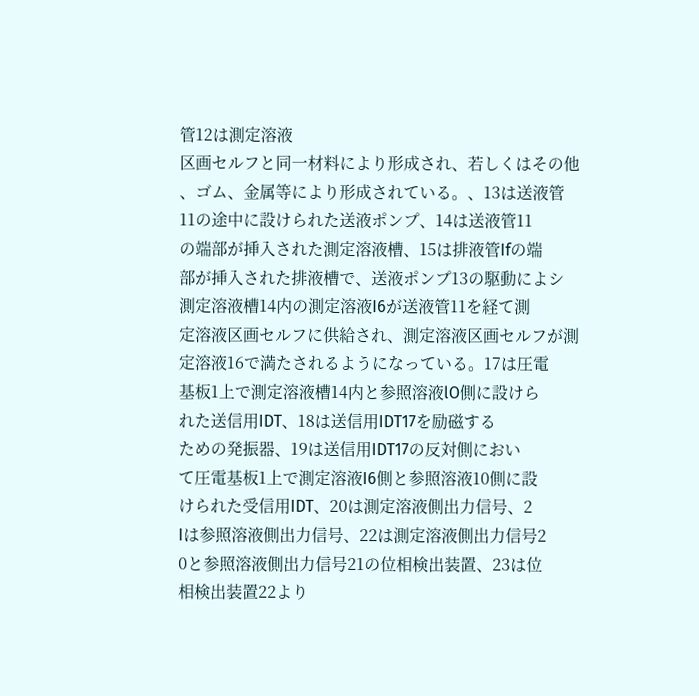管12は測定溶液
区画セルフと同一材料により形成され、若しくはその他
、ゴム、金属等により形成されている。、13は送液管
11の途中に設けられた送液ポンプ、14は送液管11
の端部が挿入された測定溶液槽、15は排液管Ifの端
部が挿入された排液槽で、送液ポンプ13の駆動によシ
測定溶液槽14内の測定溶液I6が送液管11を経て測
定溶液区画セルフに供給され、測定溶液区画セルフが測
定溶液16で満たされるようになっている。17は圧電
基板1上で測定溶液槽14内と参照溶液lO側に設けら
れた送信用IDT、18は送信用IDT17を励磁する
ための発振器、19は送信用IDT17の反対側におい
て圧電基板1上で測定溶液I6側と参照溶液10側に設
けられた受信用IDT、20は測定溶液側出力信号、2
Iは参照溶液側出力信号、22は測定溶液側出力信号2
0と参照溶液側出力信号21の位相検出装置、23は位
相検出装置22より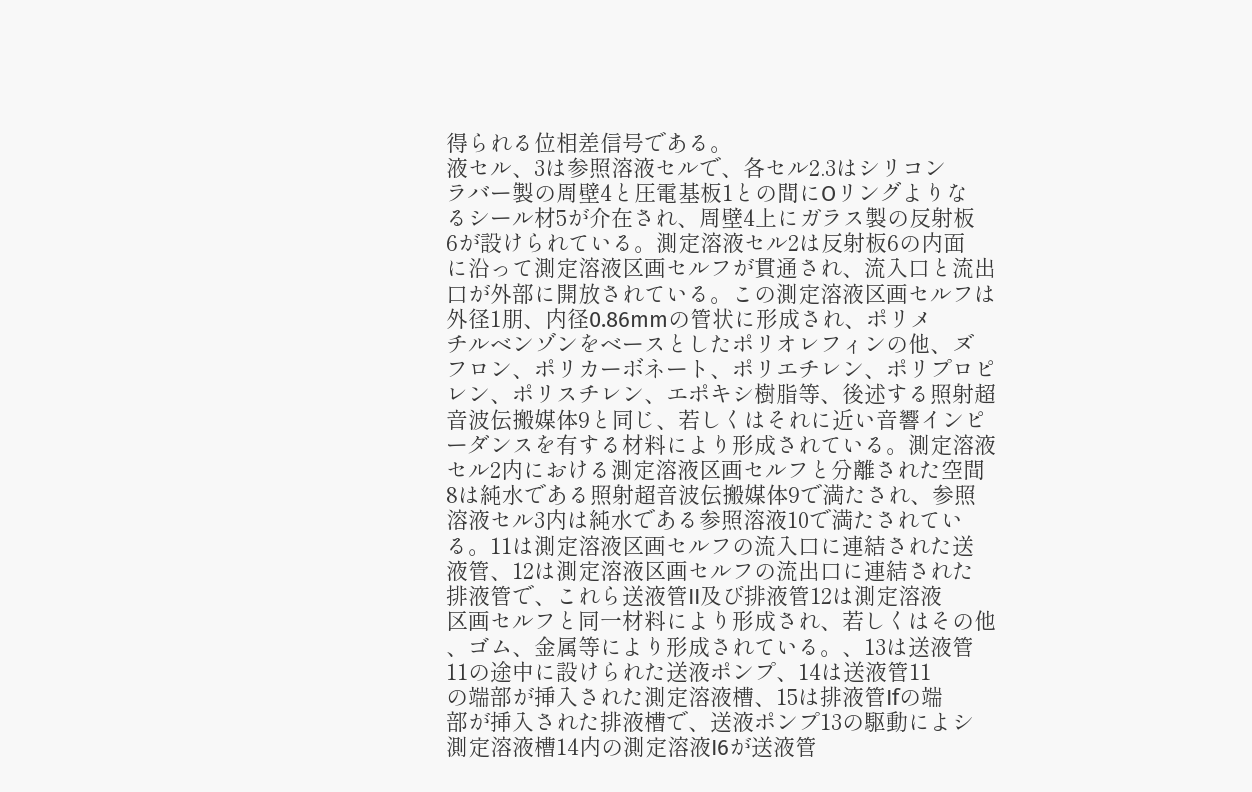得られる位相差信号である。
液セル、3は参照溶液セルで、各セル2.3はシリコン
ラバー製の周壁4と圧電基板1との間にOリングよりな
るシール材5が介在され、周壁4上にガラス製の反射板
6が設けられている。測定溶液セル2は反射板6の内面
に沿って測定溶液区画セルフが貫通され、流入口と流出
口が外部に開放されている。この測定溶液区画セルフは
外径1朋、内径0.86mmの管状に形成され、ポリメ
チルベンゾンをベースとしたポリオレフィンの他、ヌ゛
フロン、ポリカーボネート、ポリエチレン、ポリプロピ
レン、ポリスチレン、エポキシ樹脂等、後述する照射超
音波伝搬媒体9と同じ、若しくはそれに近い音響インピ
ーダンスを有する材料により形成されている。測定溶液
セル2内における測定溶液区画セルフと分離された空間
8は純水である照射超音波伝搬媒体9で満たされ、参照
溶液セル3内は純水である参照溶液10で満たされてい
る。11は測定溶液区画セルフの流入口に連結された送
液管、12は測定溶液区画セルフの流出口に連結された
排液管で、これら送液管II及び排液管12は測定溶液
区画セルフと同一材料により形成され、若しくはその他
、ゴム、金属等により形成されている。、13は送液管
11の途中に設けられた送液ポンプ、14は送液管11
の端部が挿入された測定溶液槽、15は排液管Ifの端
部が挿入された排液槽で、送液ポンプ13の駆動によシ
測定溶液槽14内の測定溶液I6が送液管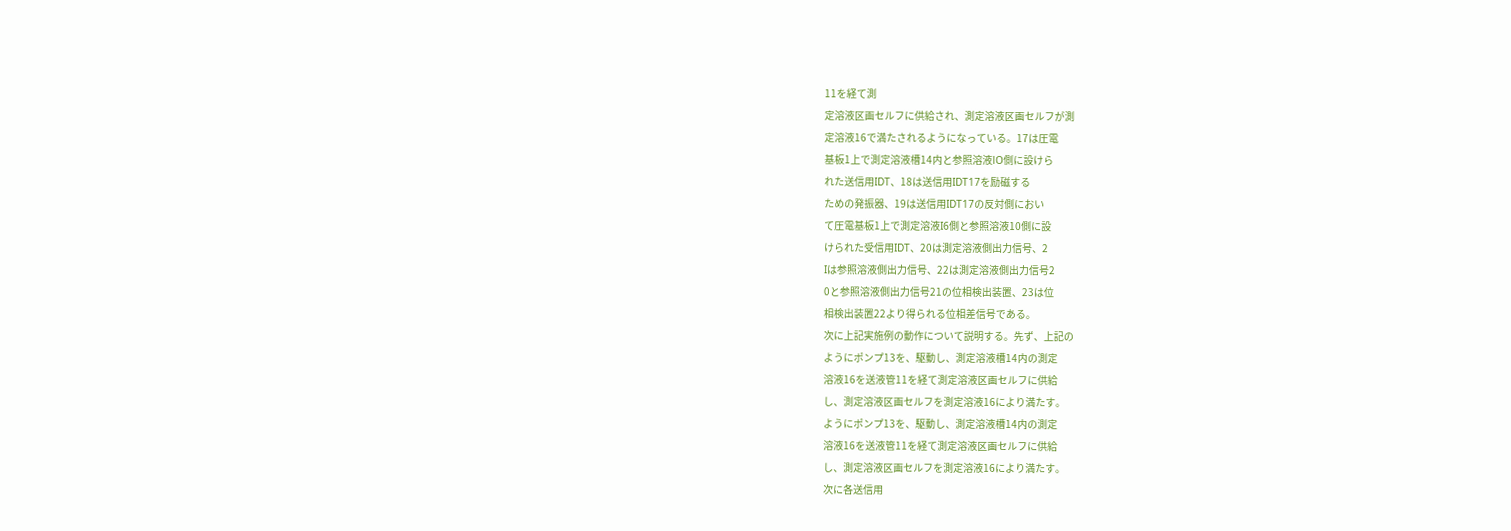11を経て測
定溶液区画セルフに供給され、測定溶液区画セルフが測
定溶液16で満たされるようになっている。17は圧電
基板1上で測定溶液槽14内と参照溶液lO側に設けら
れた送信用IDT、18は送信用IDT17を励磁する
ための発振器、19は送信用IDT17の反対側におい
て圧電基板1上で測定溶液I6側と参照溶液10側に設
けられた受信用IDT、20は測定溶液側出力信号、2
Iは参照溶液側出力信号、22は測定溶液側出力信号2
0と参照溶液側出力信号21の位相検出装置、23は位
相検出装置22より得られる位相差信号である。
次に上記実施例の動作について説明する。先ず、上記の
ようにポンプ13を、駆動し、測定溶液槽14内の測定
溶液16を送液管11を経て測定溶液区画セルフに供給
し、測定溶液区画セルフを測定溶液16により満たす。
ようにポンプ13を、駆動し、測定溶液槽14内の測定
溶液16を送液管11を経て測定溶液区画セルフに供給
し、測定溶液区画セルフを測定溶液16により満たす。
次に各送信用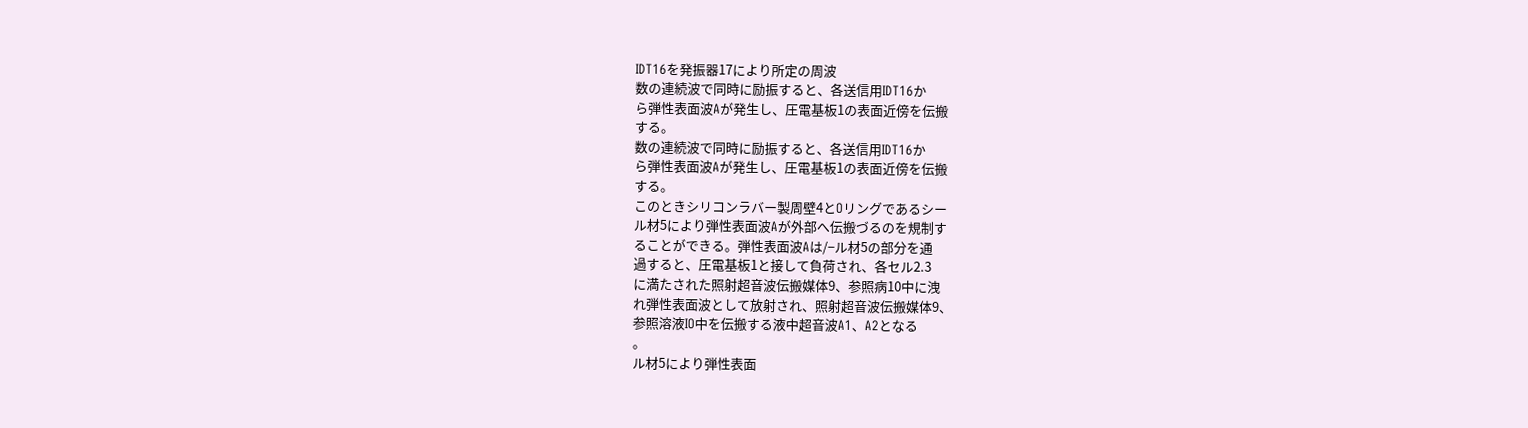IDT16を発振器17により所定の周波
数の連続波で同時に励振すると、各送信用IDT16か
ら弾性表面波Aが発生し、圧電基板1の表面近傍を伝搬
する。
数の連続波で同時に励振すると、各送信用IDT16か
ら弾性表面波Aが発生し、圧電基板1の表面近傍を伝搬
する。
このときシリコンラバー製周壁4とOリングであるシー
ル材5により弾性表面波Aが外部へ伝搬づるのを規制す
ることができる。弾性表面波Aは/−ル材5の部分を通
過すると、圧電基板1と接して負荷され、各セル2.3
に満たされた照射超音波伝搬媒体9、参照病10中に洩
れ弾性表面波として放射され、照射超音波伝搬媒体9、
参照溶液IO中を伝搬する液中超音波A1、A2となる
。
ル材5により弾性表面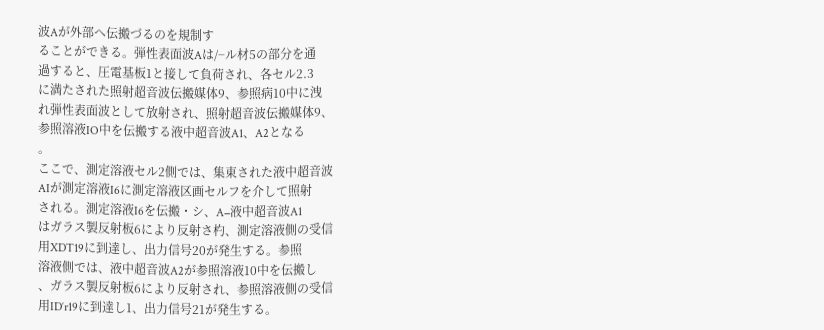波Aが外部へ伝搬づるのを規制す
ることができる。弾性表面波Aは/−ル材5の部分を通
過すると、圧電基板1と接して負荷され、各セル2.3
に満たされた照射超音波伝搬媒体9、参照病10中に洩
れ弾性表面波として放射され、照射超音波伝搬媒体9、
参照溶液IO中を伝搬する液中超音波A1、A2となる
。
ここで、測定溶液セル2側では、集東された液中超音波
AIが測定溶液I6に測定溶液区画セルフを介して照射
される。測定溶液I6を伝搬・シ、A−液中超音波A1
はガラス製反射板6により反射さ杓、測定溶液側の受信
用XDT19に到達し、出力信号20が発生する。参照
溶液側では、液中超音波A2が参照溶液10中を伝搬し
、ガラス製反射板6により反射され、参照溶液側の受信
用ID′r19に到達し1、出力信号21が発生する。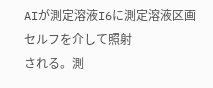AIが測定溶液I6に測定溶液区画セルフを介して照射
される。測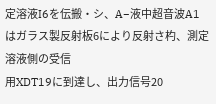定溶液I6を伝搬・シ、A−液中超音波A1
はガラス製反射板6により反射さ杓、測定溶液側の受信
用XDT19に到達し、出力信号20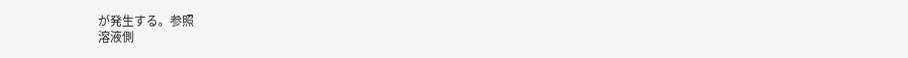が発生する。参照
溶液側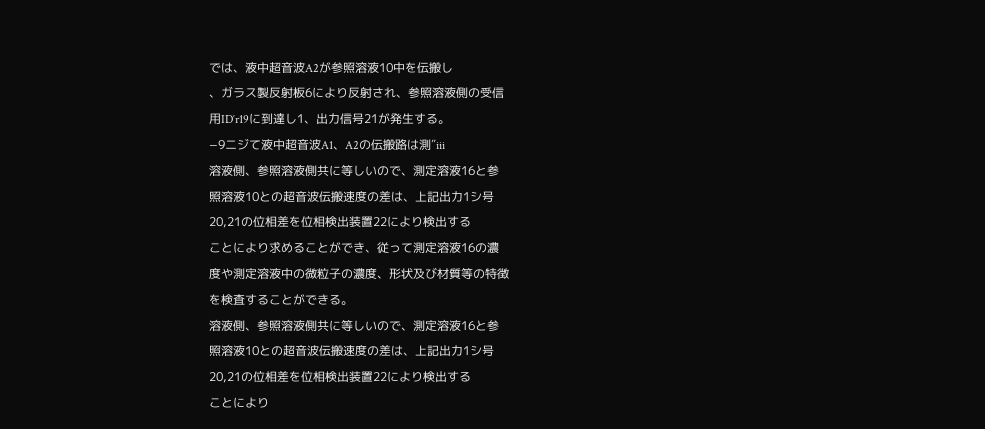では、液中超音波A2が参照溶液10中を伝搬し
、ガラス製反射板6により反射され、参照溶液側の受信
用ID′r19に到達し1、出力信号21が発生する。
−9ニジて液中超音波A1、A2の伝搬路は測″iii
溶液側、参照溶液側共に等しいので、測定溶液16と参
照溶液10との超音波伝搬速度の差は、上記出力1シ号
20,21の位相差を位相検出装置22により検出する
ことにより求めることができ、従って測定溶液16の濃
度や測定溶液中の微粒子の濃度、形状及び材質等の特徴
を検査することができる。
溶液側、参照溶液側共に等しいので、測定溶液16と参
照溶液10との超音波伝搬速度の差は、上記出力1シ号
20,21の位相差を位相検出装置22により検出する
ことにより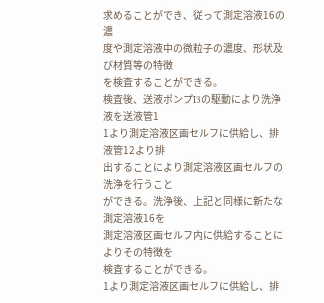求めることができ、従って測定溶液16の濃
度や測定溶液中の微粒子の濃度、形状及び材質等の特徴
を検査することができる。
検査後、送液ポンプI3の駆動により洗浄液を送液管1
1より測定溶液区画セルフに供給し、排液管12より排
出することにより測定溶液区画セルフの洗浄を行うこと
ができる。洗浄後、上記と同様に新たな測定溶液16を
測定溶液区画セルフ内に供給することによりその特徴を
検査することができる。
1より測定溶液区画セルフに供給し、排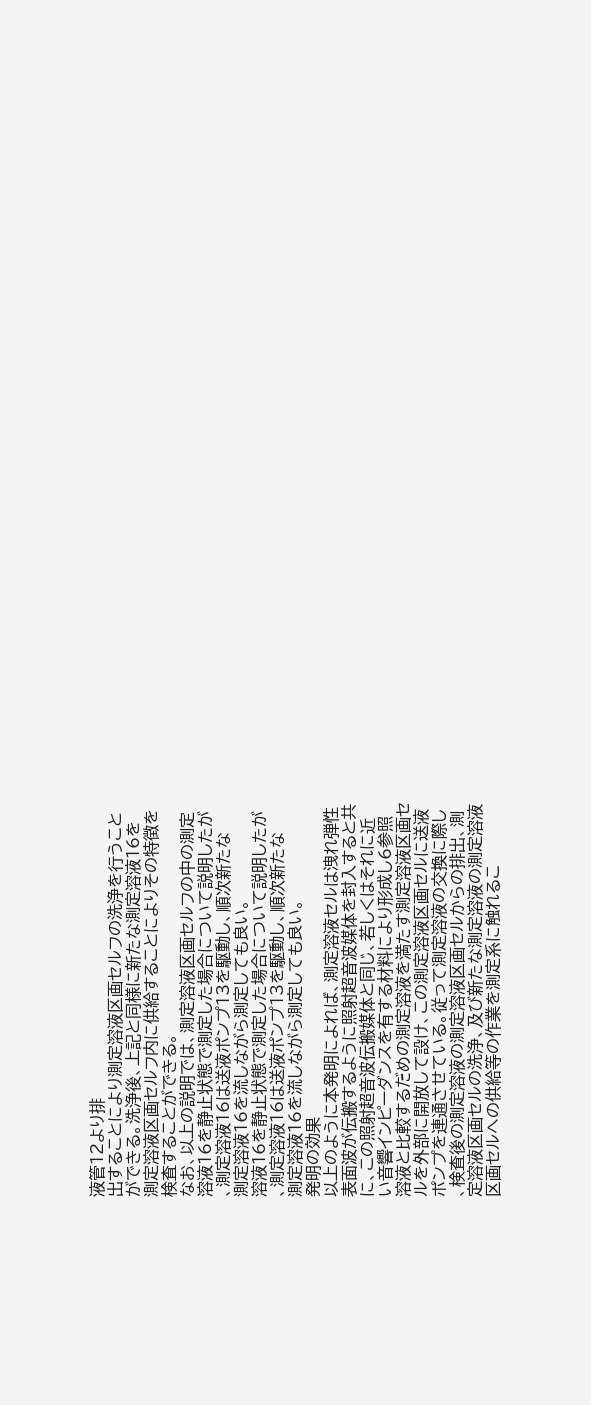液管12より排
出することにより測定溶液区画セルフの洗浄を行うこと
ができる。洗浄後、上記と同様に新たな測定溶液16を
測定溶液区画セルフ内に供給することによりその特徴を
検査することができる。
なお、以上の説明では、測定溶液区画セルフの中の測定
溶液16を静止状態で測定した場合について説明したが
、測定溶液16は送液ポンプ13を駆動し、順次新たな
測定溶液16を流しながら測定しても良い。
溶液16を静止状態で測定した場合について説明したが
、測定溶液16は送液ポンプ13を駆動し、順次新たな
測定溶液16を流しながら測定しても良い。
発明の効果
以上のように本発明によれば、測定溶液セルは洩れ弾性
表面波が伝搬するように照射超音波媒体を封入すると共
に、この照射超音波伝搬媒体と同じ、若しくはそれに近
い音響インピーダンスを有する材料により形成し6参照
溶液と比較するだめの測定溶液を満たす測定溶液区画セ
ルを外部に開放して設け、この測定溶液区画セルに送液
ポンプを連通させている。従って測定溶液の交換に際し
、検査後の測定溶液の測定溶液区画セルからの排出、測
定溶液区画セルの洗浄、及び新たな測定溶液の測定溶液
区画セルへの供給等の作業を測定系に触れるこ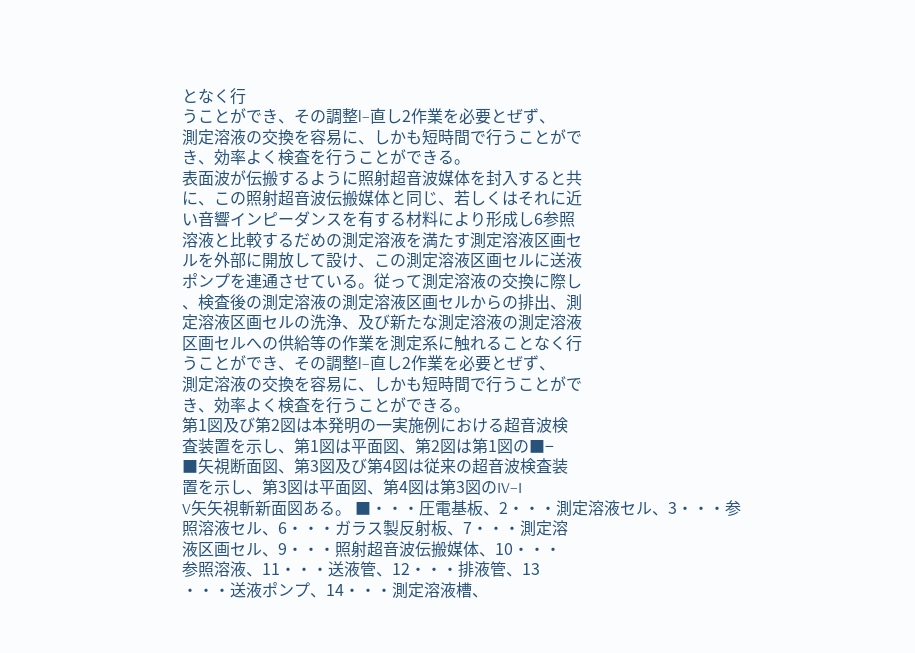となく行
うことができ、その調整l−直し2作業を必要とぜず、
測定溶液の交換を容易に、しかも短時間で行うことがで
き、効率よく検査を行うことができる。
表面波が伝搬するように照射超音波媒体を封入すると共
に、この照射超音波伝搬媒体と同じ、若しくはそれに近
い音響インピーダンスを有する材料により形成し6参照
溶液と比較するだめの測定溶液を満たす測定溶液区画セ
ルを外部に開放して設け、この測定溶液区画セルに送液
ポンプを連通させている。従って測定溶液の交換に際し
、検査後の測定溶液の測定溶液区画セルからの排出、測
定溶液区画セルの洗浄、及び新たな測定溶液の測定溶液
区画セルへの供給等の作業を測定系に触れることなく行
うことができ、その調整l−直し2作業を必要とぜず、
測定溶液の交換を容易に、しかも短時間で行うことがで
き、効率よく検査を行うことができる。
第1図及び第2図は本発明の一実施例における超音波検
査装置を示し、第1図は平面図、第2図は第1図の■−
■矢視断面図、第3図及び第4図は従来の超音波検査装
置を示し、第3図は平面図、第4図は第3図のIV−I
V矢矢視斬新面図ある。 ■・・・圧電基板、2・・・測定溶液セル、3・・・参
照溶液セル、6・・・ガラス製反射板、7・・・測定溶
液区画セル、9・・・照射超音波伝搬媒体、10・・・
参照溶液、11・・・送液管、12・・・排液管、13
・・・送液ポンプ、14・・・測定溶液槽、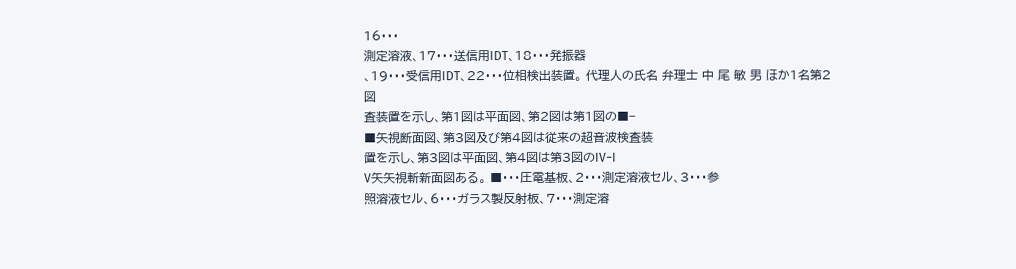16・・・
測定溶液、17・・・送信用IDT、18・・・発振器
、19・・・受信用IDT、22・・・位相検出装置。 代理人の氏名 弁理士 中 尾 敏 男 ほか1名第2
図
査装置を示し、第1図は平面図、第2図は第1図の■−
■矢視断面図、第3図及び第4図は従来の超音波検査装
置を示し、第3図は平面図、第4図は第3図のIV−I
V矢矢視斬新面図ある。 ■・・・圧電基板、2・・・測定溶液セル、3・・・参
照溶液セル、6・・・ガラス製反射板、7・・・測定溶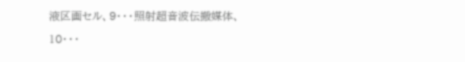液区画セル、9・・・照射超音波伝搬媒体、10・・・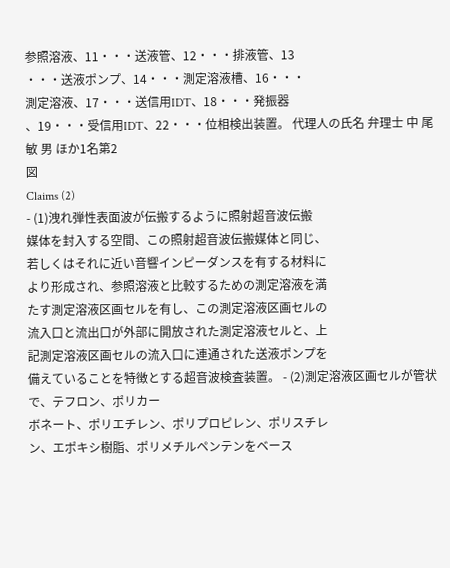参照溶液、11・・・送液管、12・・・排液管、13
・・・送液ポンプ、14・・・測定溶液槽、16・・・
測定溶液、17・・・送信用IDT、18・・・発振器
、19・・・受信用IDT、22・・・位相検出装置。 代理人の氏名 弁理士 中 尾 敏 男 ほか1名第2
図
Claims (2)
- (1)洩れ弾性表面波が伝搬するように照射超音波伝搬
媒体を封入する空間、この照射超音波伝搬媒体と同じ、
若しくはそれに近い音響インピーダンスを有する材料に
より形成され、参照溶液と比較するための測定溶液を満
たす測定溶液区画セルを有し、この測定溶液区画セルの
流入口と流出口が外部に開放された測定溶液セルと、上
記測定溶液区画セルの流入口に連通された送液ポンプを
備えていることを特徴とする超音波検査装置。 - (2)測定溶液区画セルが管状で、テフロン、ポリカー
ボネート、ポリエチレン、ポリプロピレン、ポリスチレ
ン、エポキシ樹脂、ポリメチルペンテンをベース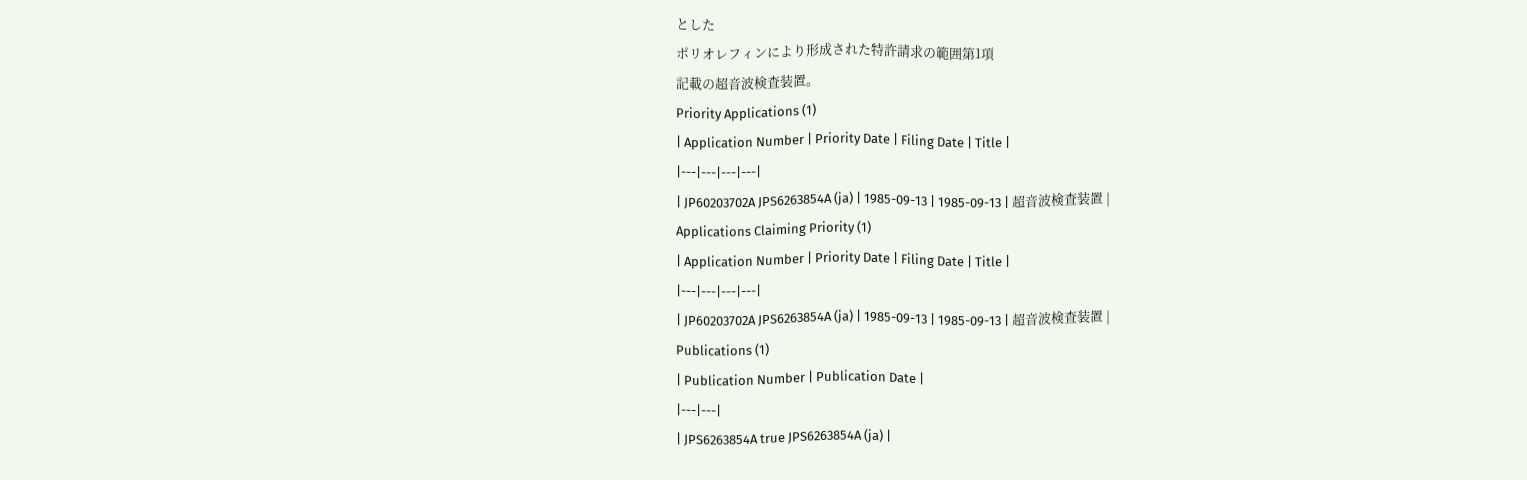とした
ポリオレフィンにより形成された特許請求の範囲第1項
記載の超音波検査装置。
Priority Applications (1)
| Application Number | Priority Date | Filing Date | Title |
|---|---|---|---|
| JP60203702A JPS6263854A (ja) | 1985-09-13 | 1985-09-13 | 超音波検査装置 |
Applications Claiming Priority (1)
| Application Number | Priority Date | Filing Date | Title |
|---|---|---|---|
| JP60203702A JPS6263854A (ja) | 1985-09-13 | 1985-09-13 | 超音波検査装置 |
Publications (1)
| Publication Number | Publication Date |
|---|---|
| JPS6263854A true JPS6263854A (ja) |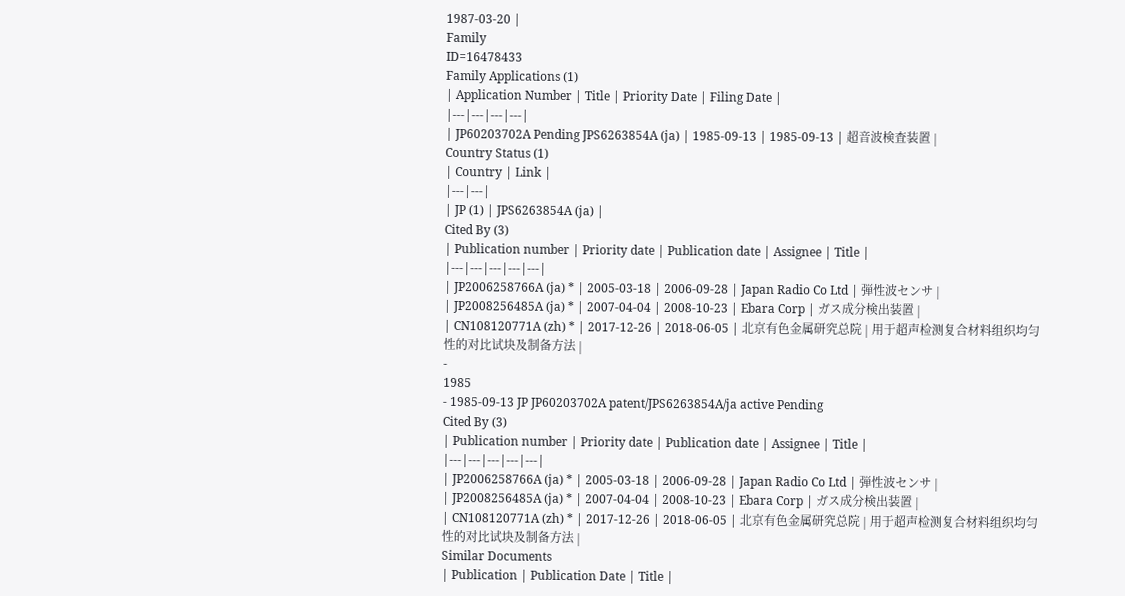1987-03-20 |
Family
ID=16478433
Family Applications (1)
| Application Number | Title | Priority Date | Filing Date |
|---|---|---|---|
| JP60203702A Pending JPS6263854A (ja) | 1985-09-13 | 1985-09-13 | 超音波検査装置 |
Country Status (1)
| Country | Link |
|---|---|
| JP (1) | JPS6263854A (ja) |
Cited By (3)
| Publication number | Priority date | Publication date | Assignee | Title |
|---|---|---|---|---|
| JP2006258766A (ja) * | 2005-03-18 | 2006-09-28 | Japan Radio Co Ltd | 弾性波センサ |
| JP2008256485A (ja) * | 2007-04-04 | 2008-10-23 | Ebara Corp | ガス成分検出装置 |
| CN108120771A (zh) * | 2017-12-26 | 2018-06-05 | 北京有色金属研究总院 | 用于超声检测复合材料组织均匀性的对比试块及制备方法 |
-
1985
- 1985-09-13 JP JP60203702A patent/JPS6263854A/ja active Pending
Cited By (3)
| Publication number | Priority date | Publication date | Assignee | Title |
|---|---|---|---|---|
| JP2006258766A (ja) * | 2005-03-18 | 2006-09-28 | Japan Radio Co Ltd | 弾性波センサ |
| JP2008256485A (ja) * | 2007-04-04 | 2008-10-23 | Ebara Corp | ガス成分検出装置 |
| CN108120771A (zh) * | 2017-12-26 | 2018-06-05 | 北京有色金属研究总院 | 用于超声检测复合材料组织均匀性的对比试块及制备方法 |
Similar Documents
| Publication | Publication Date | Title |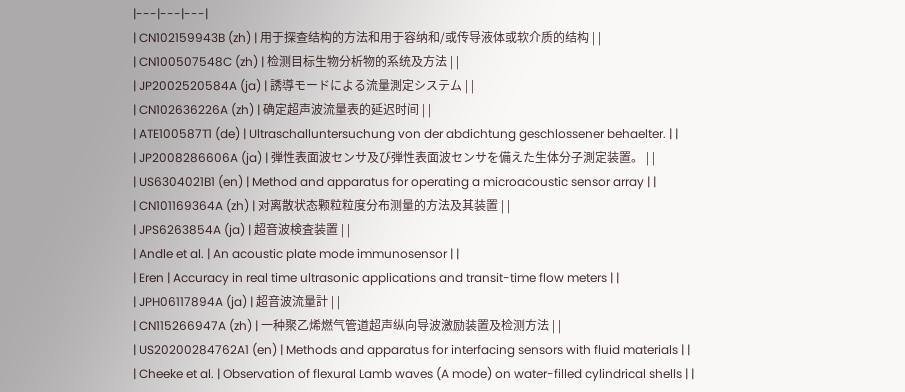|---|---|---|
| CN102159943B (zh) | 用于探查结构的方法和用于容纳和/或传导液体或软介质的结构 | |
| CN100507548C (zh) | 检测目标生物分析物的系统及方法 | |
| JP2002520584A (ja) | 誘導モードによる流量測定システム | |
| CN102636226A (zh) | 确定超声波流量表的延迟时间 | |
| ATE100587T1 (de) | Ultraschalluntersuchung von der abdichtung geschlossener behaelter. | |
| JP2008286606A (ja) | 弾性表面波センサ及び弾性表面波センサを備えた生体分子測定装置。 | |
| US6304021B1 (en) | Method and apparatus for operating a microacoustic sensor array | |
| CN101169364A (zh) | 对离散状态颗粒粒度分布测量的方法及其装置 | |
| JPS6263854A (ja) | 超音波検査装置 | |
| Andle et al. | An acoustic plate mode immunosensor | |
| Eren | Accuracy in real time ultrasonic applications and transit-time flow meters | |
| JPH06117894A (ja) | 超音波流量計 | |
| CN115266947A (zh) | 一种聚乙烯燃气管道超声纵向导波激励装置及检测方法 | |
| US20200284762A1 (en) | Methods and apparatus for interfacing sensors with fluid materials | |
| Cheeke et al. | Observation of flexural Lamb waves (A mode) on water-filled cylindrical shells | |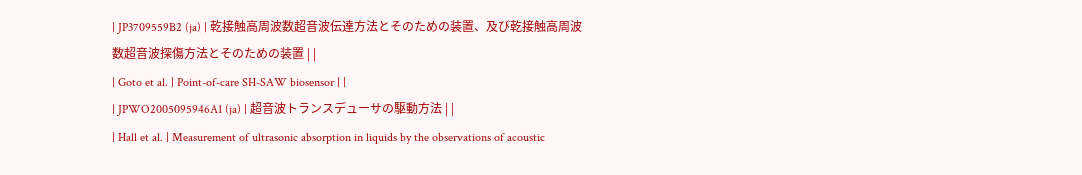| JP3709559B2 (ja) | 乾接触高周波数超音波伝達方法とそのための装置、及び乾接触高周波数超音波探傷方法とそのための装置 | |
| Goto et al. | Point-of-care SH-SAW biosensor | |
| JPWO2005095946A1 (ja) | 超音波トランスデューサの駆動方法 | |
| Hall et al. | Measurement of ultrasonic absorption in liquids by the observations of acoustic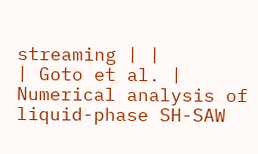streaming | |
| Goto et al. | Numerical analysis of liquid-phase SH-SAW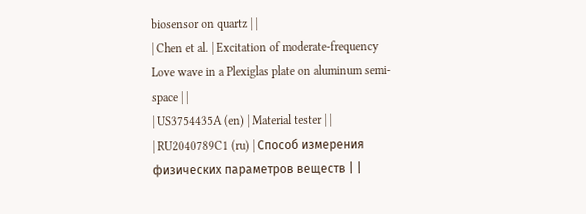biosensor on quartz | |
| Chen et al. | Excitation of moderate-frequency Love wave in a Plexiglas plate on aluminum semi-space | |
| US3754435A (en) | Material tester | |
| RU2040789C1 (ru) | Способ измерения физических параметров веществ | |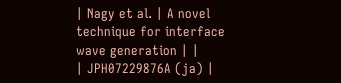| Nagy et al. | A novel technique for interface wave generation | |
| JPH07229876A (ja) |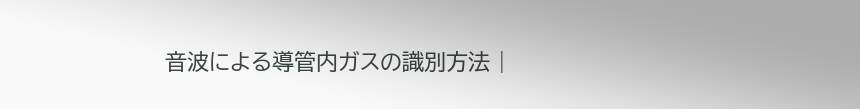音波による導管内ガスの識別方法 |